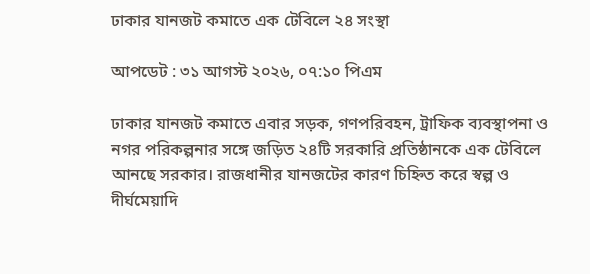ঢাকার যানজট কমাতে এক টেবিলে ২৪ সংস্থা

আপডেট : ৩১ আগস্ট ২০২৬, ০৭:১০ পিএম

ঢাকার যানজট কমাতে এবার সড়ক, গণপরিবহন, ট্রাফিক ব্যবস্থাপনা ও নগর পরিকল্পনার সঙ্গে জড়িত ২৪টি সরকারি প্রতিষ্ঠানকে এক টেবিলে আনছে সরকার। রাজধানীর যানজটের কারণ চিহ্নিত করে স্বল্প ও দীর্ঘমেয়াদি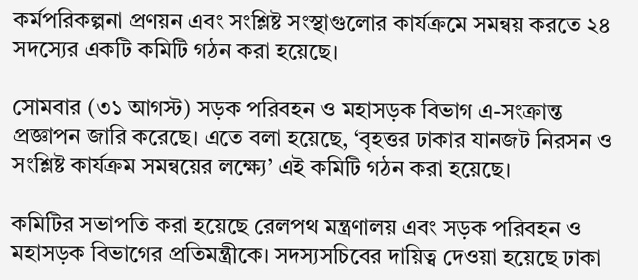কর্মপরিকল্পনা প্রণয়ন এবং সংশ্লিষ্ট সংস্থাগুলোর কার্যক্রমে সমন্বয় করতে ২৪ সদস্যের একটি কমিটি গঠন করা হয়েছে।

সোমবার (৩১ আগস্ট) সড়ক পরিবহন ও মহাসড়ক বিভাগ এ-সংক্রান্ত প্রজ্ঞাপন জারি করেছে। এতে বলা হয়েছে, ‘বৃহত্তর ঢাকার যানজট নিরসন ও সংশ্লিষ্ট কার্যক্রম সমন্বয়ের লক্ষ্যে’ এই কমিটি গঠন করা হয়েছে।

কমিটির সভাপতি করা হয়েছে রেলপথ মন্ত্রণালয় এবং সড়ক পরিবহন ও মহাসড়ক বিভাগের প্রতিমন্ত্রীকে। সদস্যসচিবের দায়িত্ব দেওয়া হয়েছে ঢাকা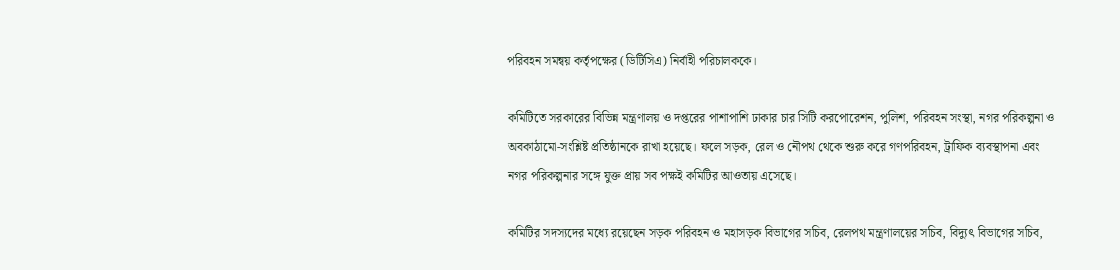পরিবহন সমন্বয় কর্তৃপক্ষের (ডিটিসিএ) নির্বাহী পরিচালককে।

কমিটিতে সরকারের বিভিন্ন মন্ত্রণালয় ও দপ্তরের পাশাপাশি ঢাকার চার সিটি করপোরেশন, পুলিশ, পরিবহন সংস্থা, নগর পরিকল্পনা ও অবকাঠামো-সংশ্লিষ্ট প্রতিষ্ঠানকে রাখা হয়েছে। ফলে সড়ক, রেল ও নৌপথ থেকে শুরু করে গণপরিবহন, ট্রাফিক ব্যবস্থাপনা এবং নগর পরিকল্পনার সঙ্গে যুক্ত প্রায় সব পক্ষই কমিটির আওতায় এসেছে।

কমিটির সদস্যদের মধ্যে রয়েছেন সড়ক পরিবহন ও মহাসড়ক বিভাগের সচিব, রেলপথ মন্ত্রণালয়ের সচিব, বিদ্যুৎ বিভাগের সচিব,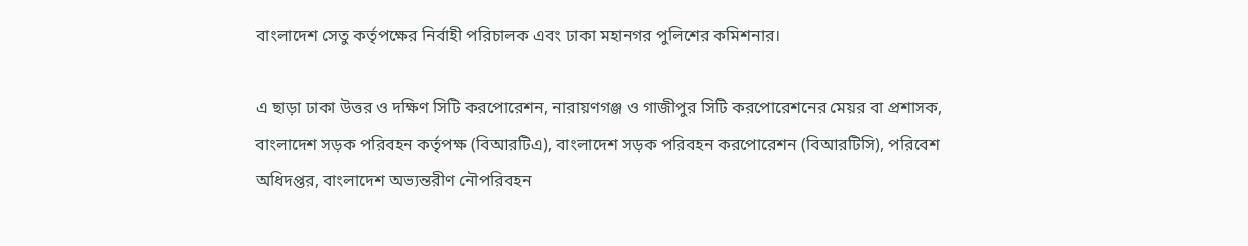বাংলাদেশ সেতু কর্তৃপক্ষের নির্বাহী পরিচালক এবং ঢাকা মহানগর পুলিশের কমিশনার।

এ ছাড়া ঢাকা উত্তর ও দক্ষিণ সিটি করপোরেশন, নারায়ণগঞ্জ ও গাজীপুর সিটি করপোরেশনের মেয়র বা প্রশাসক, বাংলাদেশ সড়ক পরিবহন কর্তৃপক্ষ (বিআরটিএ), বাংলাদেশ সড়ক পরিবহন করপোরেশন (বিআরটিসি), পরিবেশ অধিদপ্তর, বাংলাদেশ অভ্যন্তরীণ নৌপরিবহন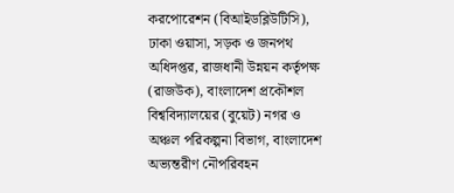করপোরেশন (বিআইডব্লিউটিসি), ঢাকা ওয়াসা, সড়ক ও জনপথ অধিদপ্তর, রাজধানী উন্নয়ন কর্তৃপক্ষ (রাজউক), বাংলাদেশ প্রকৌশল বিশ্ববিদ্যালয়ের (বুয়েট) নগর ও অঞ্চল পরিকল্পনা বিভাগ, বাংলাদেশ অভ্যন্তরীণ নৌপরিবহন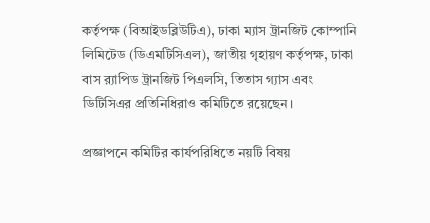কর্তৃপক্ষ (বিআইডব্লিউটিএ), ঢাকা ম্যাস ট্রানজিট কোম্পানি লিমিটেড (ডিএমটিসিএল), জাতীয় গৃহায়ণ কর্তৃপক্ষ, ঢাকা বাস র‍্যাপিড ট্রানজিট পিএলসি, তিতাস গ্যাস এবং ডিটিসিএর প্রতিনিধিরাও কমিটিতে রয়েছেন।

প্রজ্ঞাপনে কমিটির কার্যপরিধিতে নয়টি বিষয়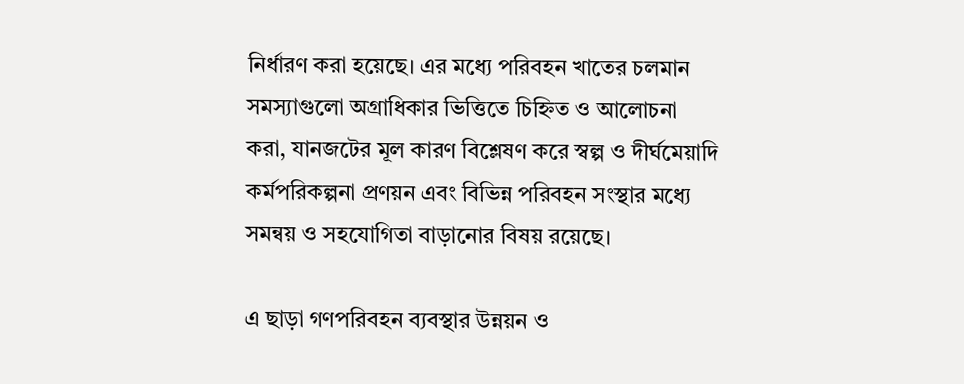নির্ধারণ করা হয়েছে। এর মধ্যে পরিবহন খাতের চলমান সমস্যাগুলো অগ্রাধিকার ভিত্তিতে চিহ্নিত ও আলোচনা করা, যানজটের মূল কারণ বিশ্লেষণ করে স্বল্প ও দীর্ঘমেয়াদি কর্মপরিকল্পনা প্রণয়ন এবং বিভিন্ন পরিবহন সংস্থার মধ্যে সমন্বয় ও সহযোগিতা বাড়ানোর বিষয় রয়েছে।

এ ছাড়া গণপরিবহন ব্যবস্থার উন্নয়ন ও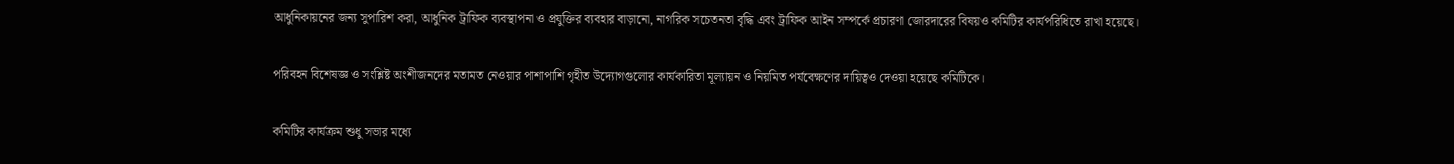আধুনিকায়নের জন্য সুপারিশ করা, আধুনিক ট্রাফিক ব্যবস্থাপনা ও প্রযুক্তির ব্যবহার বাড়ানো, নাগরিক সচেতনতা বৃদ্ধি এবং ট্রাফিক আইন সম্পর্কে প্রচারণা জোরদারের বিষয়ও কমিটির কার্যপরিধিতে রাখা হয়েছে।

পরিবহন বিশেষজ্ঞ ও সংশ্লিষ্ট অংশীজনদের মতামত নেওয়ার পাশাপাশি গৃহীত উদ্যোগগুলোর কার্যকারিতা মূল্যায়ন ও নিয়মিত পর্যবেক্ষণের দায়িত্বও দেওয়া হয়েছে কমিটিকে।

কমিটির কার্যক্রম শুধু সভার মধ্যে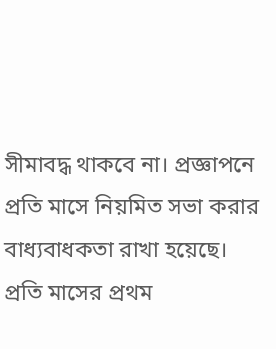সীমাবদ্ধ থাকবে না। প্রজ্ঞাপনে প্রতি মাসে নিয়মিত সভা করার বাধ্যবাধকতা রাখা হয়েছে। প্রতি মাসের প্রথম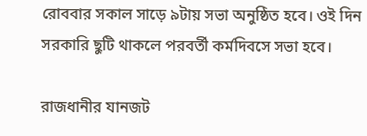রোববার সকাল সাড়ে ৯টায় সভা অনুষ্ঠিত হবে। ওই দিন সরকারি ছুটি থাকলে পরবর্তী কর্মদিবসে সভা হবে।

রাজধানীর যানজট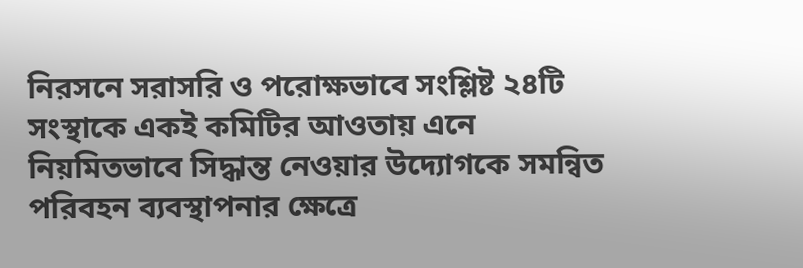নিরসনে সরাসরি ও পরোক্ষভাবে সংশ্লিষ্ট ২৪টি সংস্থাকে একই কমিটির আওতায় এনে নিয়মিতভাবে সিদ্ধান্ত নেওয়ার উদ্যোগকে সমন্বিত পরিবহন ব্যবস্থাপনার ক্ষেত্রে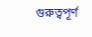গুরুত্বপূর্ণ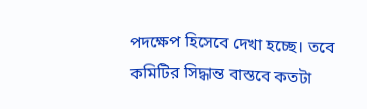পদক্ষেপ হিসেবে দেখা হচ্ছে। তবে কমিটির সিদ্ধান্ত বাস্তবে কতটা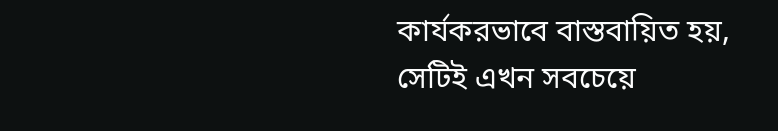কার্যকরভাবে বাস্তবায়িত হয়, সেটিই এখন সবচেয়ে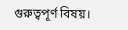গুরুত্বপূর্ণ বিষয়।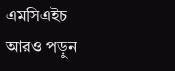এমসিএইচ
আরও পড়ুন